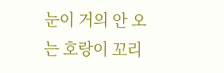눈이 거의 안 오는 호랑이 꼬리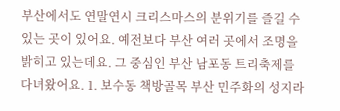부산에서도 연말연시 크리스마스의 분위기를 즐길 수 있는 곳이 있어요. 예전보다 부산 여러 곳에서 조명을 밝히고 있는데요. 그 중심인 부산 남포동 트리축제를 다녀왔어요. 1. 보수동 책방골목 부산 민주화의 성지라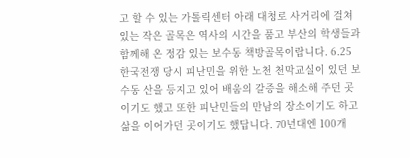고 할 수 있는 가톨릭센터 아래 대청로 사거리에 걸쳐 있는 작은 골목은 역사의 시간을 품고 부산의 학생들과 함께해 온 정감 있는 보수동 책방골목이랍니다. 6.25 한국전쟁 당시 피난민을 위한 노천 천막교실이 있던 보수동 산을 등지고 있어 배움의 갈증을 해소해 주던 곳이기도 했고 또한 피난민들의 만남의 장소이기도 하고 삶을 이어가던 곳이기도 했답니다. 70년대엔 100개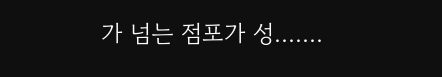가 넘는 점포가 성.......